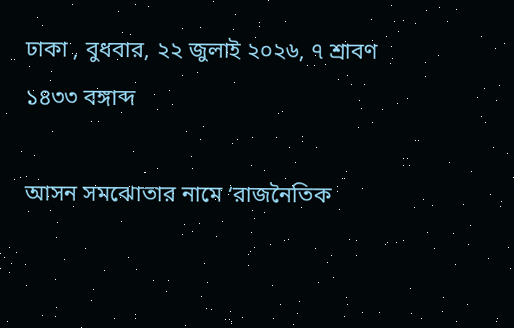ঢাকা , বুধবার, ২২ জুলাই ২০২৬, ৭ শ্রাবণ ১৪৩৩ বঙ্গাব্দ

আসন সমঝোতার নামে ‘রাজনৈতিক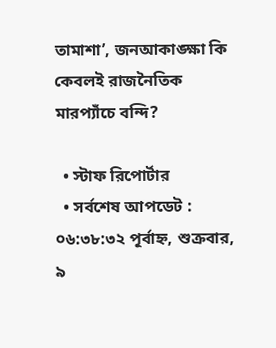তামাশা’, জনআকাঙ্ক্ষা কি কেবলই রাজনৈতিক মারপ্যাঁচে বন্দি?

  • স্টাফ রিপোর্টার
  • সর্বশেষ আপডেট : ০৬:৩৮:৩২ পূর্বাহ্ন, শুক্রবার, ৯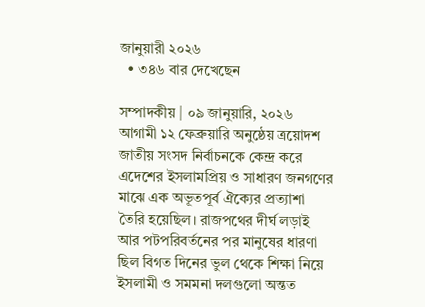জানুয়ারী ২০২৬
  • ৩৪৬ বার দেখেছেন

সম্পাদকীয় | ০৯ জানুয়ারি, ২০২৬
আগামী ১২ ফেব্রুয়ারি অনুষ্ঠেয় ত্রয়োদশ জাতীয় সংসদ নির্বাচনকে কেন্দ্র করে এদেশের ইসলামপ্রিয় ও সাধারণ জনগণের মাঝে এক অভূতপূর্ব ঐক্যের প্রত্যাশা তৈরি হয়েছিল। রাজপথের দীর্ঘ লড়াই আর পটপরিবর্তনের পর মানুষের ধারণা ছিল বিগত দিনের ভুল থেকে শিক্ষা নিয়ে ইসলামী ও সমমনা দলগুলো অন্তত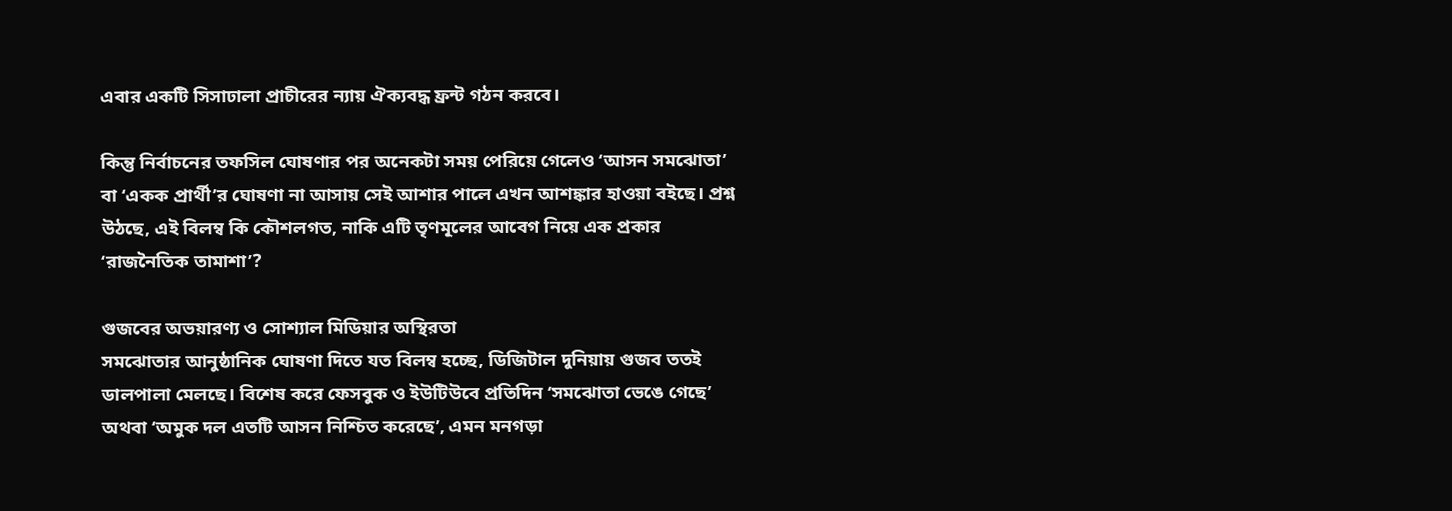এবার একটি সিসাঢালা প্রাচীরের ন্যায় ঐক্যবদ্ধ ফ্রন্ট গঠন করবে।

কিন্তু নির্বাচনের তফসিল ঘোষণার পর অনেকটা সময় পেরিয়ে গেলেও ‘আসন সমঝোতা’ বা ‘একক প্রার্থী’র ঘোষণা না আসায় সেই আশার পালে এখন আশঙ্কার হাওয়া বইছে। প্রশ্ন উঠছে, এই বিলম্ব কি কৌশলগত, নাকি এটি তৃণমূলের আবেগ নিয়ে এক প্রকার ‘রাজনৈতিক তামাশা’?

গুজবের অভয়ারণ্য ও সোশ্যাল মিডিয়ার অস্থিরতা
সমঝোতার আনুষ্ঠানিক ঘোষণা দিতে যত বিলম্ব হচ্ছে, ডিজিটাল দুনিয়ায় গুজব ততই ডালপালা মেলছে। বিশেষ করে ফেসবুক ও ইউটিউবে প্রতিদিন ‘সমঝোতা ভেঙে গেছে’ অথবা ‘অমুক দল এতটি আসন নিশ্চিত করেছে’, এমন মনগড়া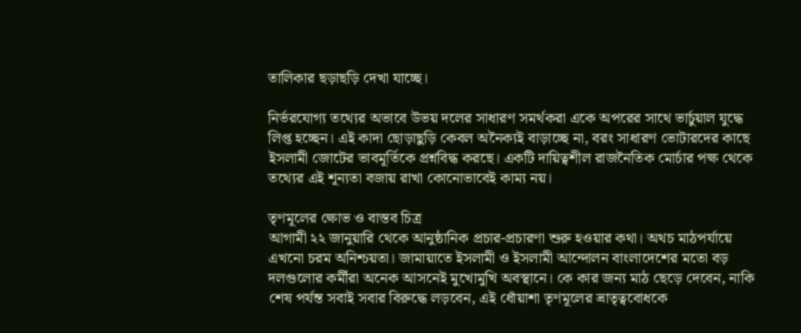তালিকার ছড়াছড়ি দেখা যাচ্ছে।

নির্ভরযোগ্য তথ্যের অভাবে উভয় দলের সাধারণ সমর্থকরা একে অপরের সাথে ভার্চুয়াল যুদ্ধে লিপ্ত হচ্ছেন। এই কাদা ছোড়াছুড়ি কেবল অনৈক্যই বাড়াচ্ছে না, বরং সাধারণ ভোটারদের কাছে ইসলামী জোটের ভাবমূর্তিকে প্রশ্নবিদ্ধ করছে। একটি দায়িত্বশীল রাজনৈতিক মোর্চার পক্ষ থেকে তথ্যের এই শূন্যতা বজায় রাখা কোনোভাবেই কাম্য নয়।

তৃণমূলের ক্ষোভ ও বাস্তব চিত্র
আগামী ২২ জানুয়ারি থেকে আনুষ্ঠানিক প্রচার-প্রচারণা শুরু হওয়ার কথা। অথচ মাঠপর্যায়ে এখনো চরম অনিশ্চয়তা। জামায়াতে ইসলামী ও ইসলামী আন্দোলন বাংলাদেশের মতো বড় দলগুলোর কর্মীরা অনেক আসনেই মুখোমুখি অবস্থানে। কে কার জন্য মাঠ ছেড়ে দেবেন, নাকি শেষ পর্যন্ত সবাই সবার বিরুদ্ধে লড়বেন, এই ধোঁয়াশা তৃণমূলের ভ্রাতৃত্ববোধকে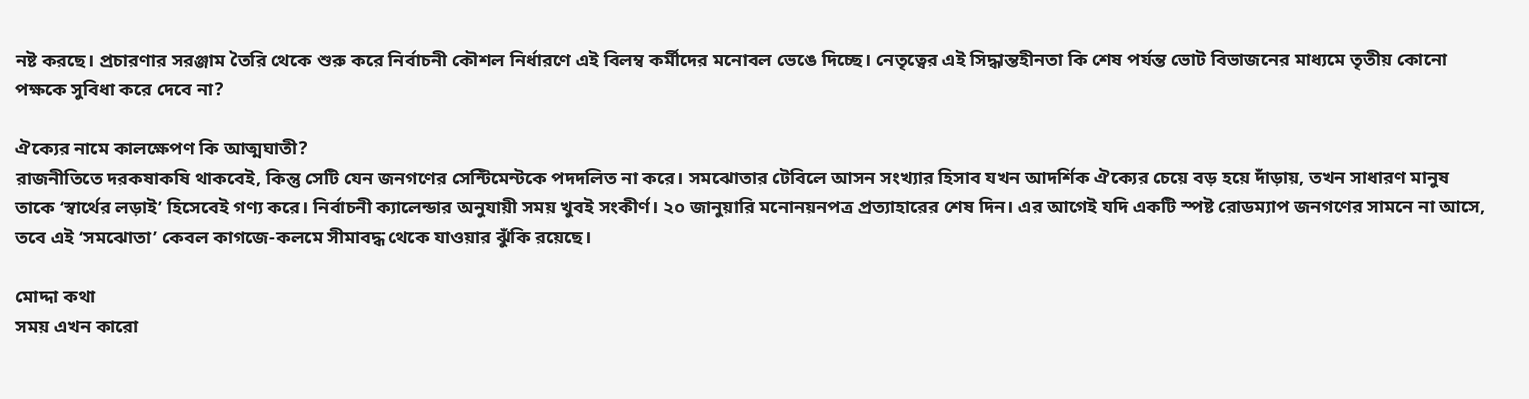নষ্ট করছে। প্রচারণার সরঞ্জাম তৈরি থেকে শুরু করে নির্বাচনী কৌশল নির্ধারণে এই বিলম্ব কর্মীদের মনোবল ভেঙে দিচ্ছে। নেতৃত্বের এই সিদ্ধান্তহীনতা কি শেষ পর্যন্ত ভোট বিভাজনের মাধ্যমে তৃতীয় কোনো পক্ষকে সুবিধা করে দেবে না?

ঐক্যের নামে কালক্ষেপণ কি আত্মঘাতী?
রাজনীতিতে দরকষাকষি থাকবেই, কিন্তু সেটি যেন জনগণের সেন্টিমেন্টকে পদদলিত না করে। সমঝোতার টেবিলে আসন সংখ্যার হিসাব যখন আদর্শিক ঐক্যের চেয়ে বড় হয়ে দাঁড়ায়, তখন সাধারণ মানুষ তাকে ‘স্বার্থের লড়াই’ হিসেবেই গণ্য করে। নির্বাচনী ক্যালেন্ডার অনুযায়ী সময় খুবই সংকীর্ণ। ২০ জানুয়ারি মনোনয়নপত্র প্রত্যাহারের শেষ দিন। এর আগেই যদি একটি স্পষ্ট রোডম্যাপ জনগণের সামনে না আসে, তবে এই ‘সমঝোতা’ কেবল কাগজে-কলমে সীমাবদ্ধ থেকে যাওয়ার ঝুঁকি রয়েছে।

মোদ্দা কথা
সময় এখন কারো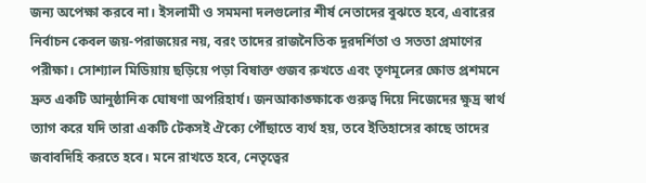জন্য অপেক্ষা করবে না। ইসলামী ও সমমনা দলগুলোর শীর্ষ নেতাদের বুঝতে হবে, এবারের নির্বাচন কেবল জয়-পরাজয়ের নয়, বরং তাদের রাজনৈতিক দূরদর্শিতা ও সততা প্রমাণের পরীক্ষা। সোশ্যাল মিডিয়ায় ছড়িয়ে পড়া বিষাক্ত গুজব রুখতে এবং তৃণমূলের ক্ষোভ প্রশমনে দ্রুত একটি আনুষ্ঠানিক ঘোষণা অপরিহার্য। জনআকাঙ্ক্ষাকে গুরুত্ব দিয়ে নিজেদের ক্ষুদ্র স্বার্থ ত্যাগ করে যদি তারা একটি টেকসই ঐক্যে পৌঁছাতে ব্যর্থ হয়, তবে ইতিহাসের কাছে তাদের জবাবদিহি করতে হবে। মনে রাখতে হবে, নেতৃত্বের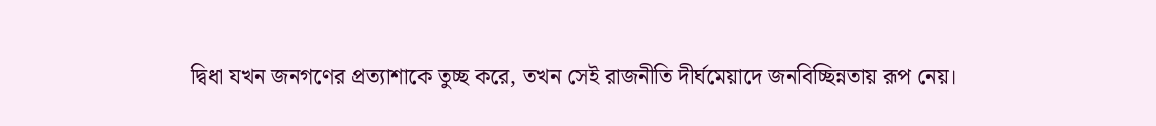দ্বিধা যখন জনগণের প্রত্যাশাকে তুচ্ছ করে, তখন সেই রাজনীতি দীর্ঘমেয়াদে জনবিচ্ছিন্নতায় রূপ নেয়।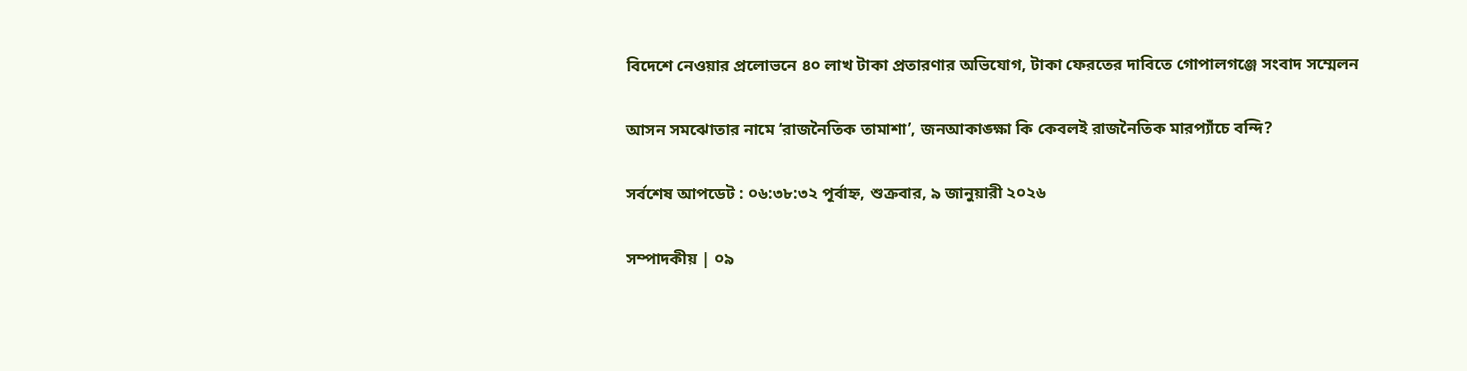বিদেশে নেওয়ার প্রলোভনে ৪০ লাখ টাকা প্রতারণার অভিযোগ, টাকা ফেরতের দাবিতে গোপালগঞ্জে সংবাদ সম্মেলন

আসন সমঝোতার নামে ‘রাজনৈতিক তামাশা’, জনআকাঙ্ক্ষা কি কেবলই রাজনৈতিক মারপ্যাঁচে বন্দি?

সর্বশেষ আপডেট : ০৬:৩৮:৩২ পূর্বাহ্ন, শুক্রবার, ৯ জানুয়ারী ২০২৬

সম্পাদকীয় | ০৯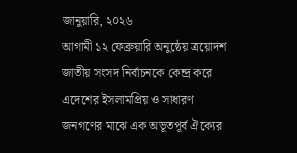জানুয়ারি, ২০২৬
আগামী ১২ ফেব্রুয়ারি অনুষ্ঠেয় ত্রয়োদশ জাতীয় সংসদ নির্বাচনকে কেন্দ্র করে এদেশের ইসলামপ্রিয় ও সাধারণ জনগণের মাঝে এক অভূতপূর্ব ঐক্যের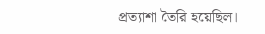প্রত্যাশা তৈরি হয়েছিল।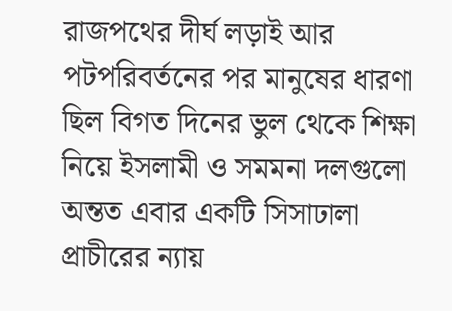রাজপথের দীর্ঘ লড়াই আর পটপরিবর্তনের পর মানুষের ধারণা ছিল বিগত দিনের ভুল থেকে শিক্ষা নিয়ে ইসলামী ও সমমনা দলগুলো অন্তত এবার একটি সিসাঢালা প্রাচীরের ন্যায়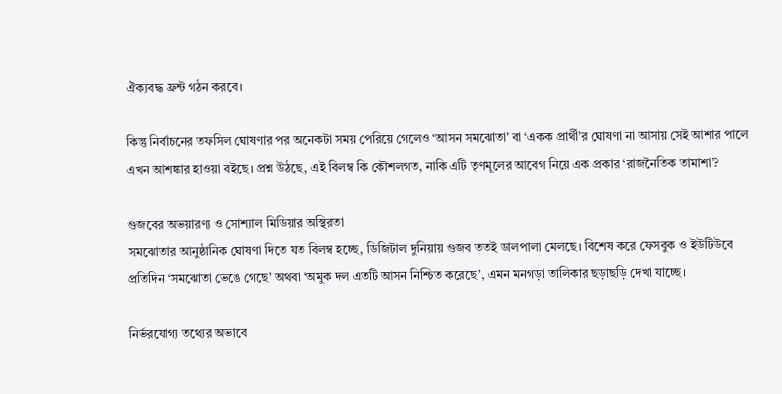ঐক্যবদ্ধ ফ্রন্ট গঠন করবে।

কিন্তু নির্বাচনের তফসিল ঘোষণার পর অনেকটা সময় পেরিয়ে গেলেও ‘আসন সমঝোতা’ বা ‘একক প্রার্থী’র ঘোষণা না আসায় সেই আশার পালে এখন আশঙ্কার হাওয়া বইছে। প্রশ্ন উঠছে, এই বিলম্ব কি কৌশলগত, নাকি এটি তৃণমূলের আবেগ নিয়ে এক প্রকার ‘রাজনৈতিক তামাশা’?

গুজবের অভয়ারণ্য ও সোশ্যাল মিডিয়ার অস্থিরতা
সমঝোতার আনুষ্ঠানিক ঘোষণা দিতে যত বিলম্ব হচ্ছে, ডিজিটাল দুনিয়ায় গুজব ততই ডালপালা মেলছে। বিশেষ করে ফেসবুক ও ইউটিউবে প্রতিদিন ‘সমঝোতা ভেঙে গেছে’ অথবা ‘অমুক দল এতটি আসন নিশ্চিত করেছে’, এমন মনগড়া তালিকার ছড়াছড়ি দেখা যাচ্ছে।

নির্ভরযোগ্য তথ্যের অভাবে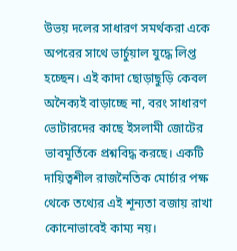উভয় দলের সাধারণ সমর্থকরা একে অপরের সাথে ভার্চুয়াল যুদ্ধে লিপ্ত হচ্ছেন। এই কাদা ছোড়াছুড়ি কেবল অনৈক্যই বাড়াচ্ছে না, বরং সাধারণ ভোটারদের কাছে ইসলামী জোটের ভাবমূর্তিকে প্রশ্নবিদ্ধ করছে। একটি দায়িত্বশীল রাজনৈতিক মোর্চার পক্ষ থেকে তথ্যের এই শূন্যতা বজায় রাখা কোনোভাবেই কাম্য নয়।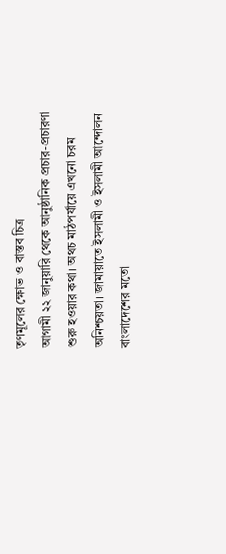তৃণমূলের ক্ষোভ ও বাস্তব চিত্র
আগামী ২২ জানুয়ারি থেকে আনুষ্ঠানিক প্রচার-প্রচারণা শুরু হওয়ার কথা। অথচ মাঠপর্যায়ে এখনো চরম অনিশ্চয়তা। জামায়াতে ইসলামী ও ইসলামী আন্দোলন বাংলাদেশের মতো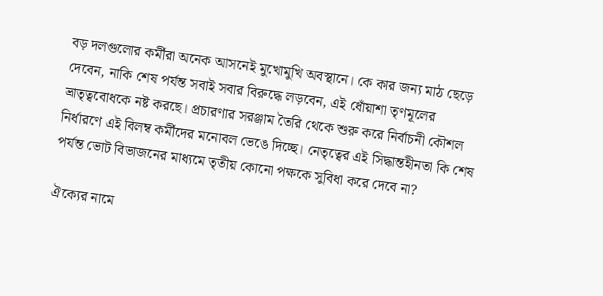বড় দলগুলোর কর্মীরা অনেক আসনেই মুখোমুখি অবস্থানে। কে কার জন্য মাঠ ছেড়ে দেবেন, নাকি শেষ পর্যন্ত সবাই সবার বিরুদ্ধে লড়বেন, এই ধোঁয়াশা তৃণমূলের ভ্রাতৃত্ববোধকে নষ্ট করছে। প্রচারণার সরঞ্জাম তৈরি থেকে শুরু করে নির্বাচনী কৌশল নির্ধারণে এই বিলম্ব কর্মীদের মনোবল ভেঙে দিচ্ছে। নেতৃত্বের এই সিদ্ধান্তহীনতা কি শেষ পর্যন্ত ভোট বিভাজনের মাধ্যমে তৃতীয় কোনো পক্ষকে সুবিধা করে দেবে না?

ঐক্যের নামে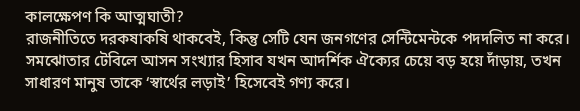কালক্ষেপণ কি আত্মঘাতী?
রাজনীতিতে দরকষাকষি থাকবেই, কিন্তু সেটি যেন জনগণের সেন্টিমেন্টকে পদদলিত না করে। সমঝোতার টেবিলে আসন সংখ্যার হিসাব যখন আদর্শিক ঐক্যের চেয়ে বড় হয়ে দাঁড়ায়, তখন সাধারণ মানুষ তাকে ‘স্বার্থের লড়াই’ হিসেবেই গণ্য করে।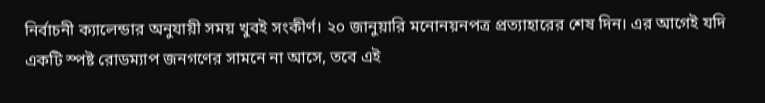নির্বাচনী ক্যালেন্ডার অনুযায়ী সময় খুবই সংকীর্ণ। ২০ জানুয়ারি মনোনয়নপত্র প্রত্যাহারের শেষ দিন। এর আগেই যদি একটি স্পষ্ট রোডম্যাপ জনগণের সামনে না আসে, তবে এই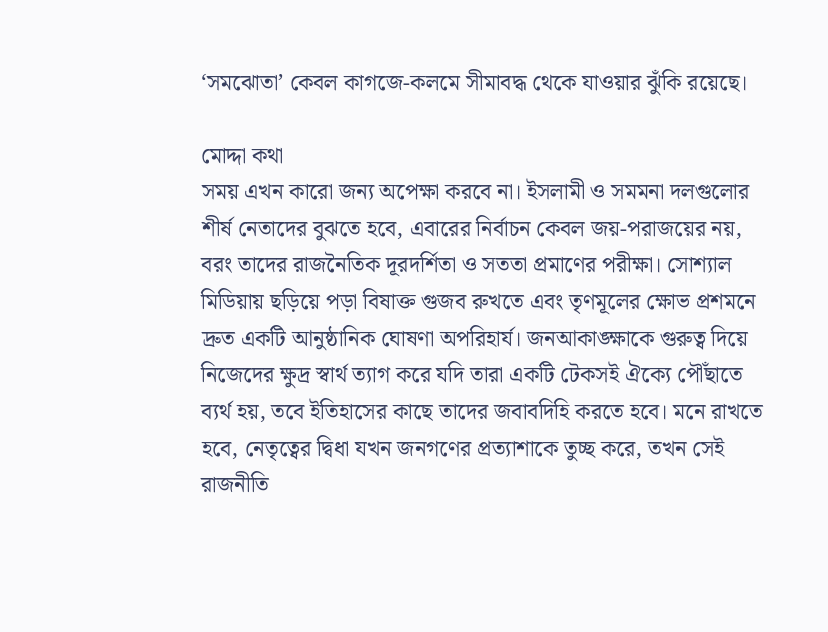‘সমঝোতা’ কেবল কাগজে-কলমে সীমাবদ্ধ থেকে যাওয়ার ঝুঁকি রয়েছে।

মোদ্দা কথা
সময় এখন কারো জন্য অপেক্ষা করবে না। ইসলামী ও সমমনা দলগুলোর শীর্ষ নেতাদের বুঝতে হবে, এবারের নির্বাচন কেবল জয়-পরাজয়ের নয়, বরং তাদের রাজনৈতিক দূরদর্শিতা ও সততা প্রমাণের পরীক্ষা। সোশ্যাল মিডিয়ায় ছড়িয়ে পড়া বিষাক্ত গুজব রুখতে এবং তৃণমূলের ক্ষোভ প্রশমনে দ্রুত একটি আনুষ্ঠানিক ঘোষণা অপরিহার্য। জনআকাঙ্ক্ষাকে গুরুত্ব দিয়ে নিজেদের ক্ষুদ্র স্বার্থ ত্যাগ করে যদি তারা একটি টেকসই ঐক্যে পৌঁছাতে ব্যর্থ হয়, তবে ইতিহাসের কাছে তাদের জবাবদিহি করতে হবে। মনে রাখতে হবে, নেতৃত্বের দ্বিধা যখন জনগণের প্রত্যাশাকে তুচ্ছ করে, তখন সেই রাজনীতি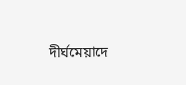দীর্ঘমেয়াদে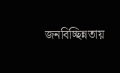জনবিচ্ছিন্নতায়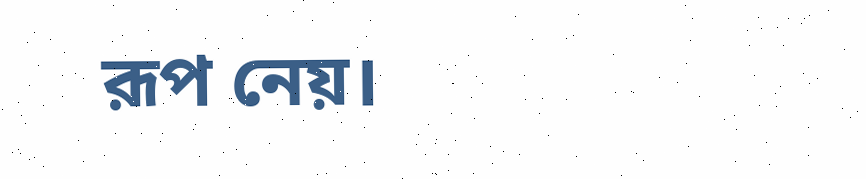রূপ নেয়।